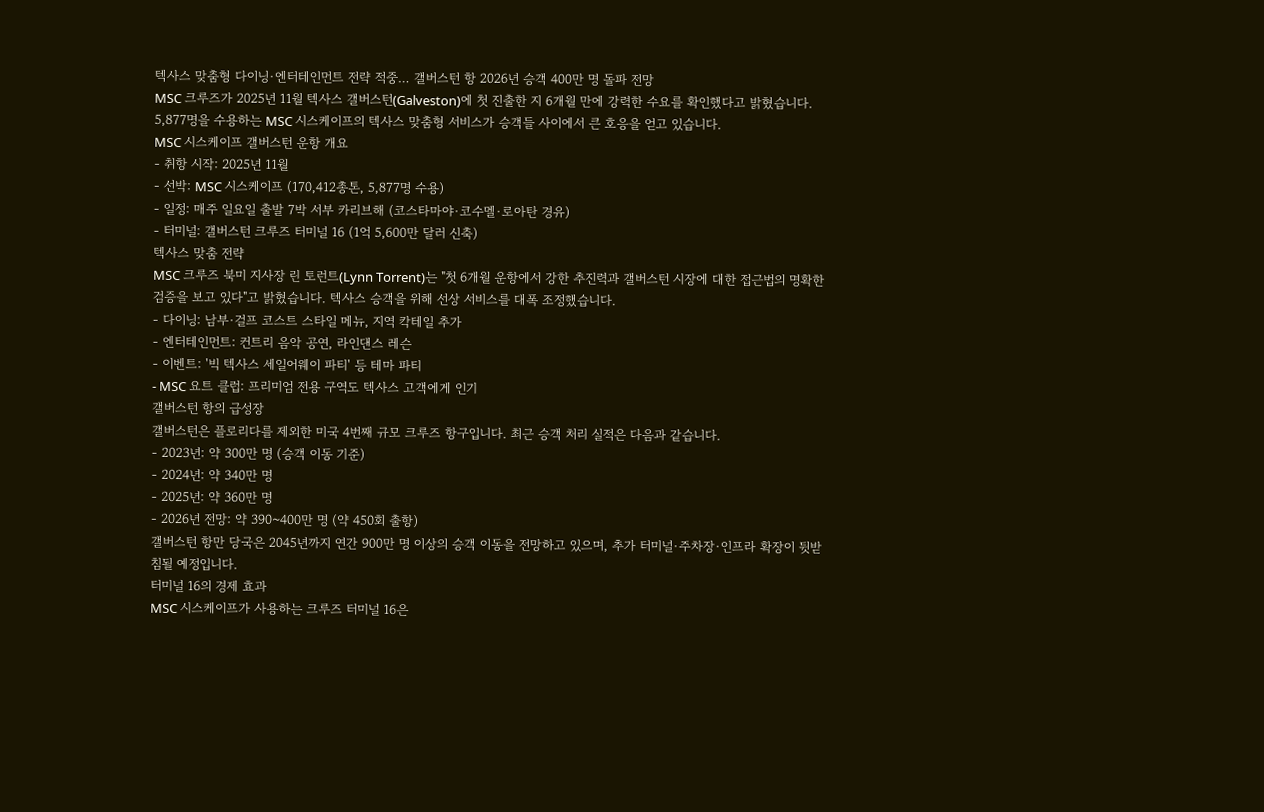텍사스 맞춤형 다이닝·엔터테인먼트 전략 적중… 갤버스턴 항 2026년 승객 400만 명 돌파 전망
MSC 크루즈가 2025년 11월 텍사스 갤버스턴(Galveston)에 첫 진출한 지 6개월 만에 강력한 수요를 확인했다고 밝혔습니다. 5,877명을 수용하는 MSC 시스케이프의 텍사스 맞춤형 서비스가 승객들 사이에서 큰 호응을 얻고 있습니다.
MSC 시스케이프 갤버스턴 운항 개요
- 취항 시작: 2025년 11월
- 선박: MSC 시스케이프 (170,412총톤, 5,877명 수용)
- 일정: 매주 일요일 출발 7박 서부 카리브해 (코스타마야·코수멜·로아탄 경유)
- 터미널: 갤버스턴 크루즈 터미널 16 (1억 5,600만 달러 신축)
텍사스 맞춤 전략
MSC 크루즈 북미 지사장 린 토런트(Lynn Torrent)는 "첫 6개월 운항에서 강한 추진력과 갤버스턴 시장에 대한 접근법의 명확한 검증을 보고 있다"고 밝혔습니다. 텍사스 승객을 위해 선상 서비스를 대폭 조정했습니다.
- 다이닝: 남부·걸프 코스트 스타일 메뉴, 지역 칵테일 추가
- 엔터테인먼트: 컨트리 음악 공연, 라인댄스 레슨
- 이벤트: '빅 텍사스 세일어웨이 파티' 등 테마 파티
- MSC 요트 클럽: 프리미엄 전용 구역도 텍사스 고객에게 인기
갤버스턴 항의 급성장
갤버스턴은 플로리다를 제외한 미국 4번째 규모 크루즈 항구입니다. 최근 승객 처리 실적은 다음과 같습니다.
- 2023년: 약 300만 명 (승객 이동 기준)
- 2024년: 약 340만 명
- 2025년: 약 360만 명
- 2026년 전망: 약 390~400만 명 (약 450회 출항)
갤버스턴 항만 당국은 2045년까지 연간 900만 명 이상의 승객 이동을 전망하고 있으며, 추가 터미널·주차장·인프라 확장이 뒷받침될 예정입니다.
터미널 16의 경제 효과
MSC 시스케이프가 사용하는 크루즈 터미널 16은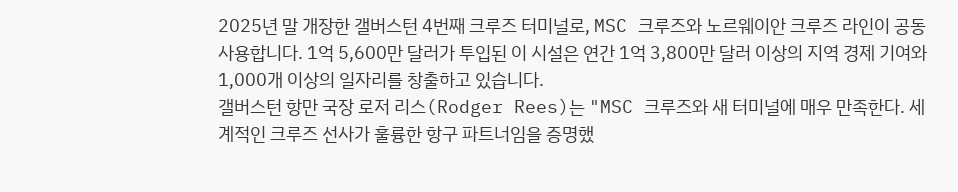2025년 말 개장한 갤버스턴 4번째 크루즈 터미널로, MSC 크루즈와 노르웨이안 크루즈 라인이 공동 사용합니다. 1억 5,600만 달러가 투입된 이 시설은 연간 1억 3,800만 달러 이상의 지역 경제 기여와 1,000개 이상의 일자리를 창출하고 있습니다.
갤버스턴 항만 국장 로저 리스(Rodger Rees)는 "MSC 크루즈와 새 터미널에 매우 만족한다. 세계적인 크루즈 선사가 훌륭한 항구 파트너임을 증명했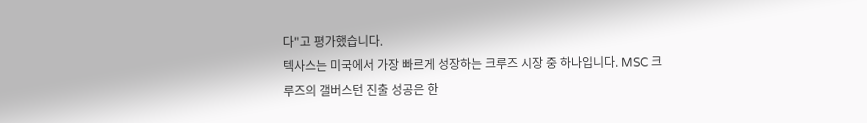다"고 평가했습니다.
텍사스는 미국에서 가장 빠르게 성장하는 크루즈 시장 중 하나입니다. MSC 크루즈의 갤버스턴 진출 성공은 한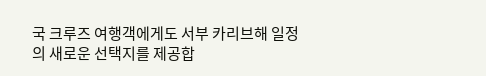국 크루즈 여행객에게도 서부 카리브해 일정의 새로운 선택지를 제공합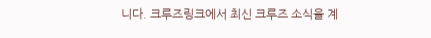니다. 크루즈링크에서 최신 크루즈 소식을 계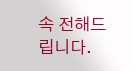속 전해드립니다.